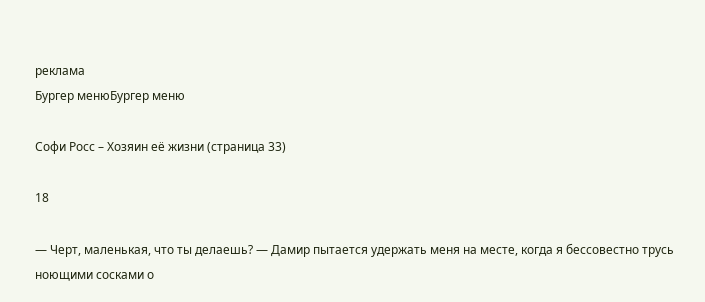реклама
Бургер менюБургер меню

Софи Росс – Хозяин её жизни (страница 33)

18

— Черт, маленькая, что ты делаешь? — Дамир пытается удержать меня на месте, когда я бессовестно трусь ноющими сосками о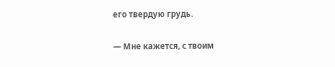его твердую грудь.

— Мне кажется, с твоим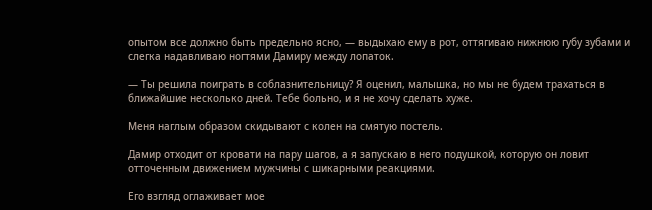опытом все должно быть предельно ясно, — выдыхаю ему в рот, оттягиваю нижнюю губу зубами и слегка надавливаю ногтями Дамиру между лопаток.

— Ты решила поиграть в соблазнительницу? Я оценил, малышка, но мы не будем трахаться в ближайшие несколько дней. Тебе больно, и я не хочу сделать хуже.

Меня наглым образом скидывают с колен на смятую постель.

Дамир отходит от кровати на пару шагов, а я запускаю в него подушкой, которую он ловит отточенным движением мужчины с шикарными реакциями.

Его взгляд оглаживает мое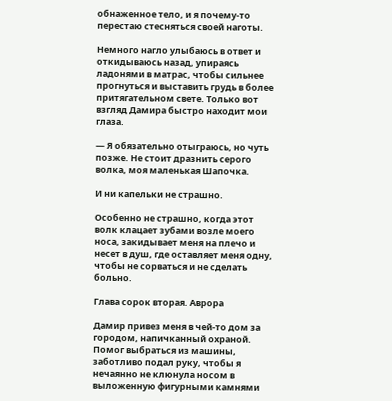обнаженное тело, и я почему-то перестаю стесняться своей наготы.

Немного нагло улыбаюсь в ответ и откидываюсь назад, упираясь ладонями в матрас, чтобы сильнее прогнуться и выставить грудь в более притягательном свете. Только вот взгляд Дамира быстро находит мои глаза.

— Я обязательно отыграюсь, но чуть позже. Не стоит дразнить серого волка, моя маленькая Шапочка.

И ни капельки не страшно.

Особенно не страшно, когда этот волк клацает зубами возле моего носа, закидывает меня на плечо и несет в душ, где оставляет меня одну, чтобы не сорваться и не сделать больно.

Глава сорок вторая. Аврора

Дамир привез меня в чей-то дом за городом, напичканный охраной. Помог выбраться из машины, заботливо подал руку, чтобы я нечаянно не клюнула носом в выложенную фигурными камнями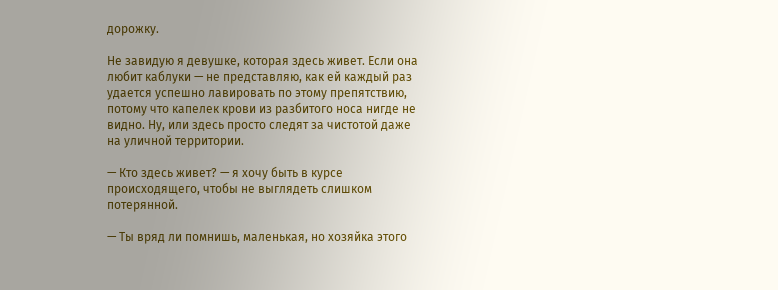дорожку.

Не завидую я девушке, которая здесь живет. Если она любит каблуки — не представляю, как ей каждый раз удается успешно лавировать по этому препятствию, потому что капелек крови из разбитого носа нигде не видно. Ну, или здесь просто следят за чистотой даже на уличной территории.

— Кто здесь живет? — я хочу быть в курсе происходящего, чтобы не выглядеть слишком потерянной.

— Ты вряд ли помнишь, маленькая, но хозяйка этого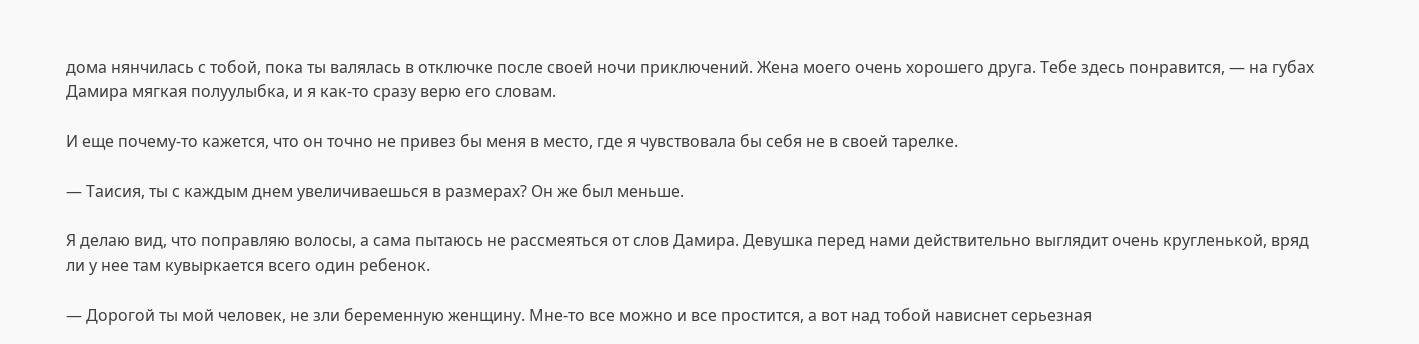дома нянчилась с тобой, пока ты валялась в отключке после своей ночи приключений. Жена моего очень хорошего друга. Тебе здесь понравится, — на губах Дамира мягкая полуулыбка, и я как-то сразу верю его словам.

И еще почему-то кажется, что он точно не привез бы меня в место, где я чувствовала бы себя не в своей тарелке.

— Таисия, ты с каждым днем увеличиваешься в размерах? Он же был меньше.

Я делаю вид, что поправляю волосы, а сама пытаюсь не рассмеяться от слов Дамира. Девушка перед нами действительно выглядит очень кругленькой, вряд ли у нее там кувыркается всего один ребенок.

— Дорогой ты мой человек, не зли беременную женщину. Мне-то все можно и все простится, а вот над тобой нависнет серьезная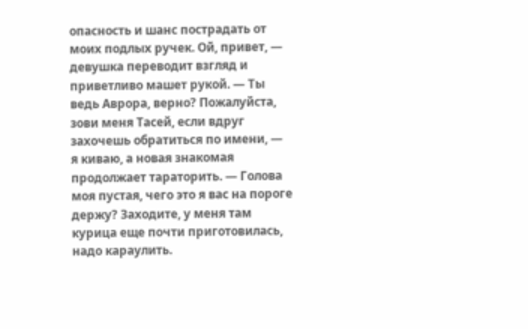опасность и шанс пострадать от моих подлых ручек. Ой, привет, — девушка переводит взгляд и приветливо машет рукой. — Ты ведь Аврора, верно? Пожалуйста, зови меня Тасей, если вдруг захочешь обратиться по имени, — я киваю, а новая знакомая продолжает тараторить. — Голова моя пустая, чего это я вас на пороге держу? Заходите, у меня там курица еще почти приготовилась, надо караулить.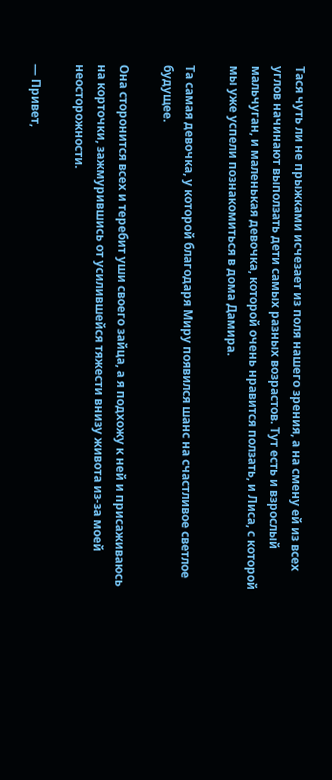Тася чуть ли не прыжками исчезает из поля нашего зрения, а на смену ей из всех углов начинают выползать дети самых разных возрастов. Тут есть и взрослый мальчуган, и маленькая девочка, которой очень нравится ползать, и Лиса, с которой мы уже успели познакомиться в дома Дамира.

Та самая девочка, у которой благодаря Миру появился шанс на счастливое светлое будущее.

Она сторонится всех и теребит уши своего зайца, а я подхожу к ней и присаживаюсь на корточки, зажмурившись от усилившейся тяжести внизу живота из-за моей неосторожности.

— Привет,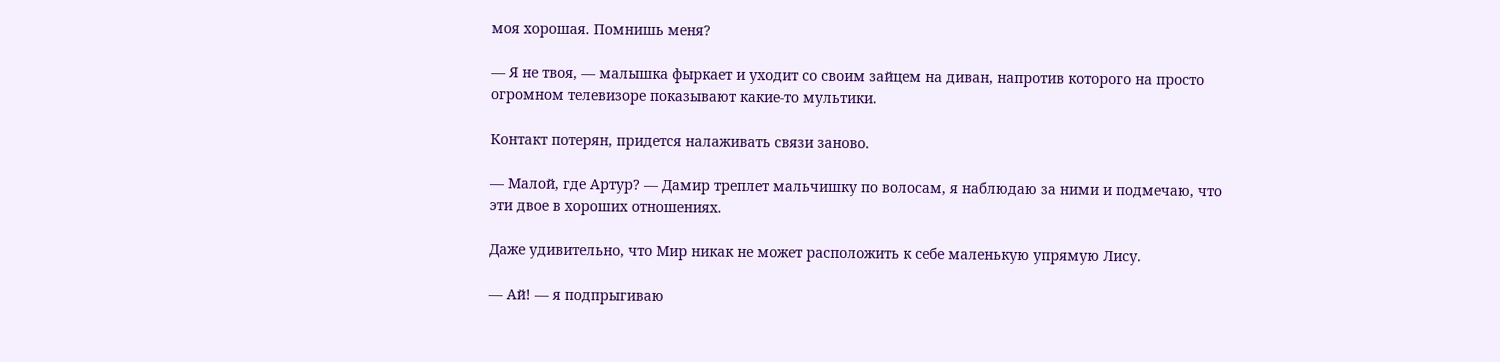моя хорошая. Помнишь меня?

— Я не твоя, — малышка фыркает и уходит со своим зайцем на диван, напротив которого на просто огромном телевизоре показывают какие-то мультики.

Контакт потерян, придется налаживать связи заново.

— Малой, где Артур? — Дамир треплет мальчишку по волосам, я наблюдаю за ними и подмечаю, что эти двое в хороших отношениях.

Даже удивительно, что Мир никак не может расположить к себе маленькую упрямую Лису.

— Ай! — я подпрыгиваю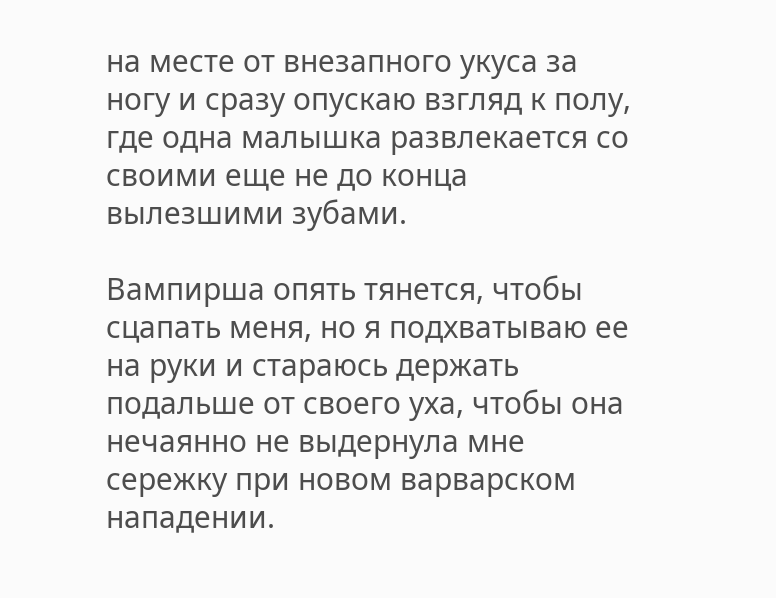на месте от внезапного укуса за ногу и сразу опускаю взгляд к полу, где одна малышка развлекается со своими еще не до конца вылезшими зубами.

Вампирша опять тянется, чтобы сцапать меня, но я подхватываю ее на руки и стараюсь держать подальше от своего уха, чтобы она нечаянно не выдернула мне сережку при новом варварском нападении.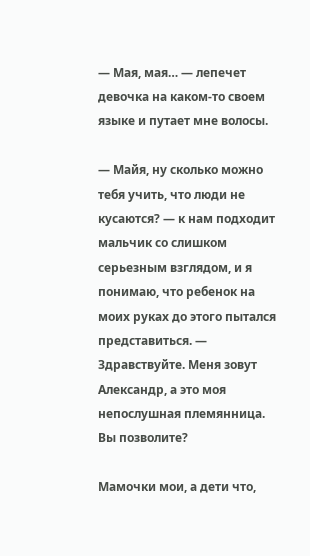— Мая, мая… — лепечет девочка на каком-то своем языке и путает мне волосы.

— Майя, ну сколько можно тебя учить, что люди не кусаются? — к нам подходит мальчик со слишком серьезным взглядом, и я понимаю, что ребенок на моих руках до этого пытался представиться. — Здравствуйте. Меня зовут Александр, а это моя непослушная племянница. Вы позволите?

Мамочки мои, а дети что,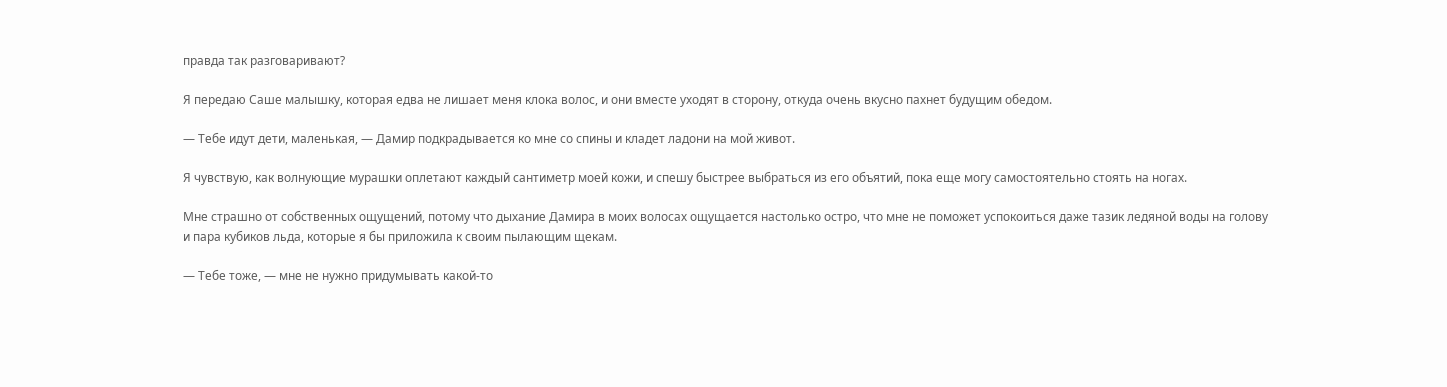правда так разговаривают?

Я передаю Саше малышку, которая едва не лишает меня клока волос, и они вместе уходят в сторону, откуда очень вкусно пахнет будущим обедом.

— Тебе идут дети, маленькая, — Дамир подкрадывается ко мне со спины и кладет ладони на мой живот.

Я чувствую, как волнующие мурашки оплетают каждый сантиметр моей кожи, и спешу быстрее выбраться из его объятий, пока еще могу самостоятельно стоять на ногах.

Мне страшно от собственных ощущений, потому что дыхание Дамира в моих волосах ощущается настолько остро, что мне не поможет успокоиться даже тазик ледяной воды на голову и пара кубиков льда, которые я бы приложила к своим пылающим щекам.

— Тебе тоже, — мне не нужно придумывать какой-то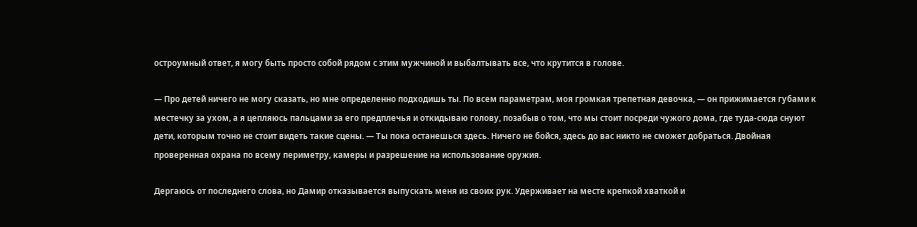остроумный ответ, я могу быть просто собой рядом с этим мужчиной и выбалтывать все, что крутится в голове.

— Про детей ничего не могу сказать, но мне определенно подходишь ты. По всем параметрам, моя громкая трепетная девочка, — он прижимается губами к местечку за ухом, а я цепляюсь пальцами за его предплечья и откидываю голову, позабыв о том, что мы стоит посреди чужого дома, где туда-сюда снуют дети, которым точно не стоит видеть такие сцены. — Ты пока останешься здесь. Ничего не бойся, здесь до вас никто не сможет добраться. Двойная проверенная охрана по всему периметру, камеры и разрешение на использование оружия.

Дергаюсь от последнего слова, но Дамир отказывается выпускать меня из своих рук. Удерживает на месте крепкой хваткой и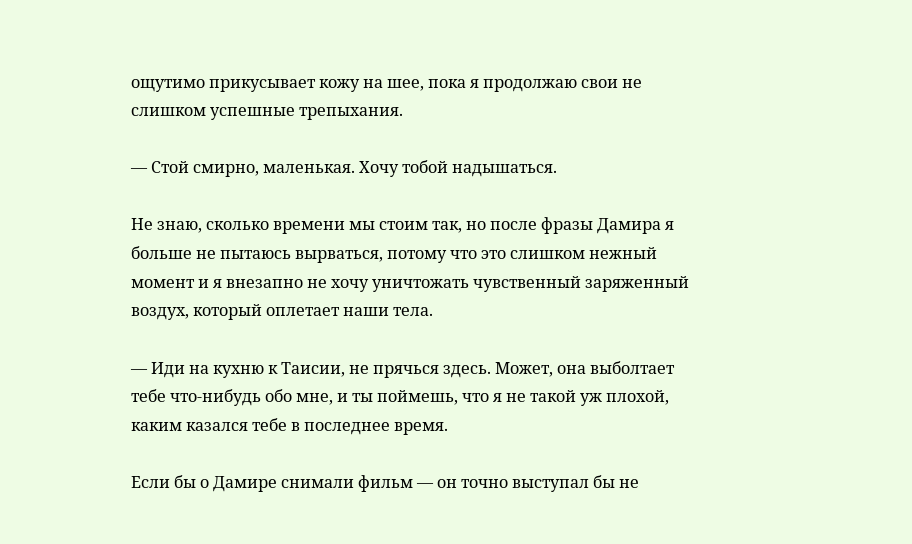ощутимо прикусывает кожу на шее, пока я продолжаю свои не слишком успешные трепыхания.

— Стой смирно, маленькая. Хочу тобой надышаться.

Не знаю, сколько времени мы стоим так, но после фразы Дамира я больше не пытаюсь вырваться, потому что это слишком нежный момент и я внезапно не хочу уничтожать чувственный заряженный воздух, который оплетает наши тела.

— Иди на кухню к Таисии, не прячься здесь. Может, она выболтает тебе что-нибудь обо мне, и ты поймешь, что я не такой уж плохой, каким казался тебе в последнее время.

Если бы о Дамире снимали фильм — он точно выступал бы не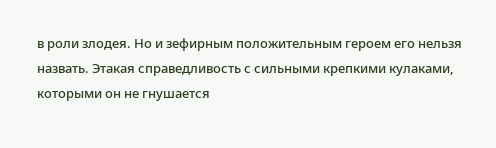в роли злодея. Но и зефирным положительным героем его нельзя назвать. Этакая справедливость с сильными крепкими кулаками, которыми он не гнушается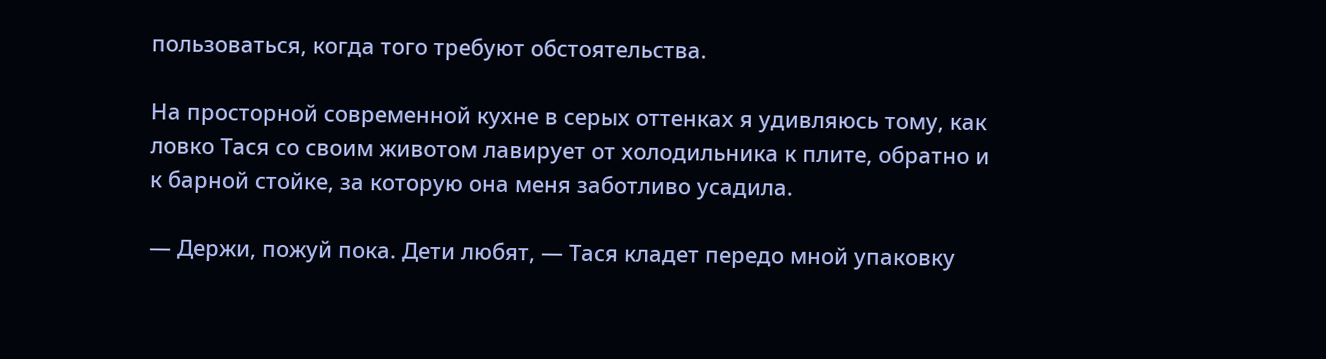пользоваться, когда того требуют обстоятельства.

На просторной современной кухне в серых оттенках я удивляюсь тому, как ловко Тася со своим животом лавирует от холодильника к плите, обратно и к барной стойке, за которую она меня заботливо усадила.

— Держи, пожуй пока. Дети любят, — Тася кладет передо мной упаковку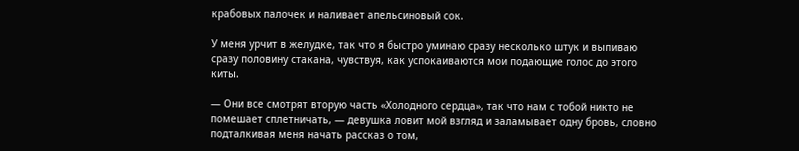крабовых палочек и наливает апельсиновый сок.

У меня урчит в желудке, так что я быстро уминаю сразу несколько штук и выпиваю сразу половину стакана, чувствуя, как успокаиваются мои подающие голос до этого киты.

— Они все смотрят вторую часть «Холодного сердца», так что нам с тобой никто не помешает сплетничать, — девушка ловит мой взгляд и заламывает одну бровь, словно подталкивая меня начать рассказ о том,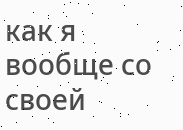как я вообще со своей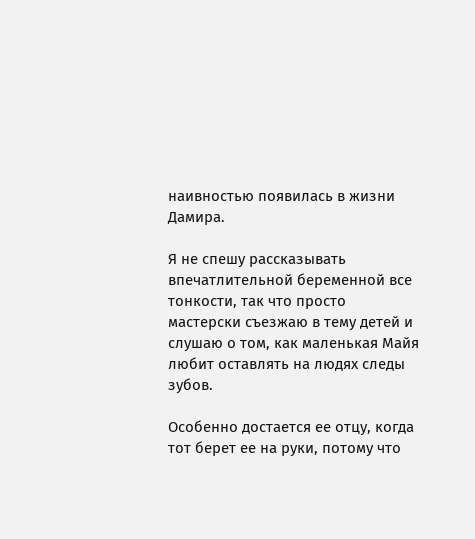наивностью появилась в жизни Дамира.

Я не спешу рассказывать впечатлительной беременной все тонкости, так что просто мастерски съезжаю в тему детей и слушаю о том, как маленькая Майя любит оставлять на людях следы зубов.

Особенно достается ее отцу, когда тот берет ее на руки, потому что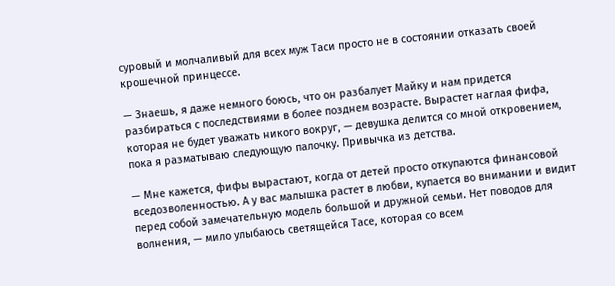суровый и молчаливый для всех муж Таси просто не в состоянии отказать своей крошечной принцессе.

— Знаешь, я даже немного боюсь, что он разбалует Майку и нам придется разбираться с последствиями в более позднем возрасте. Вырастет наглая фифа, которая не будет уважать никого вокруг, — девушка делится со мной откровением, пока я разматываю следующую палочку. Привычка из детства.

— Мне кажется, фифы вырастают, когда от детей просто откупаются финансовой вседозволенностью. А у вас малышка растет в любви, купается во внимании и видит перед собой замечательную модель большой и дружной семьи. Нет поводов для волнения, — мило улыбаюсь светящейся Тасе, которая со всем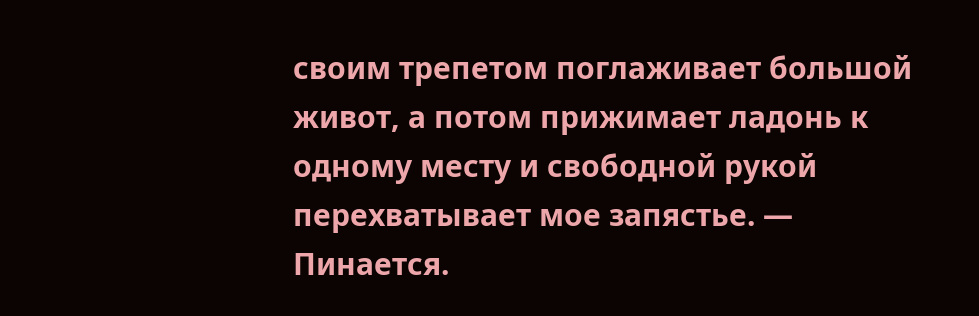своим трепетом поглаживает большой живот, а потом прижимает ладонь к одному месту и свободной рукой перехватывает мое запястье. — Пинается.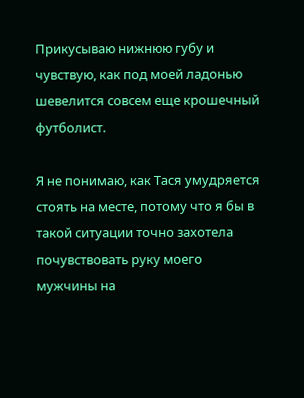Прикусываю нижнюю губу и чувствую, как под моей ладонью шевелится совсем еще крошечный футболист.

Я не понимаю, как Тася умудряется стоять на месте, потому что я бы в такой ситуации точно захотела почувствовать руку моего мужчины на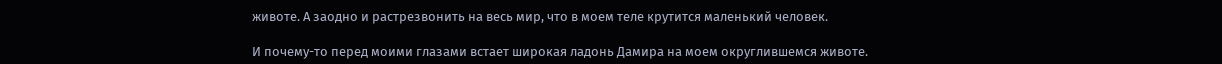животе. А заодно и растрезвонить на весь мир, что в моем теле крутится маленький человек.

И почему-то перед моими глазами встает широкая ладонь Дамира на моем округлившемся животе.